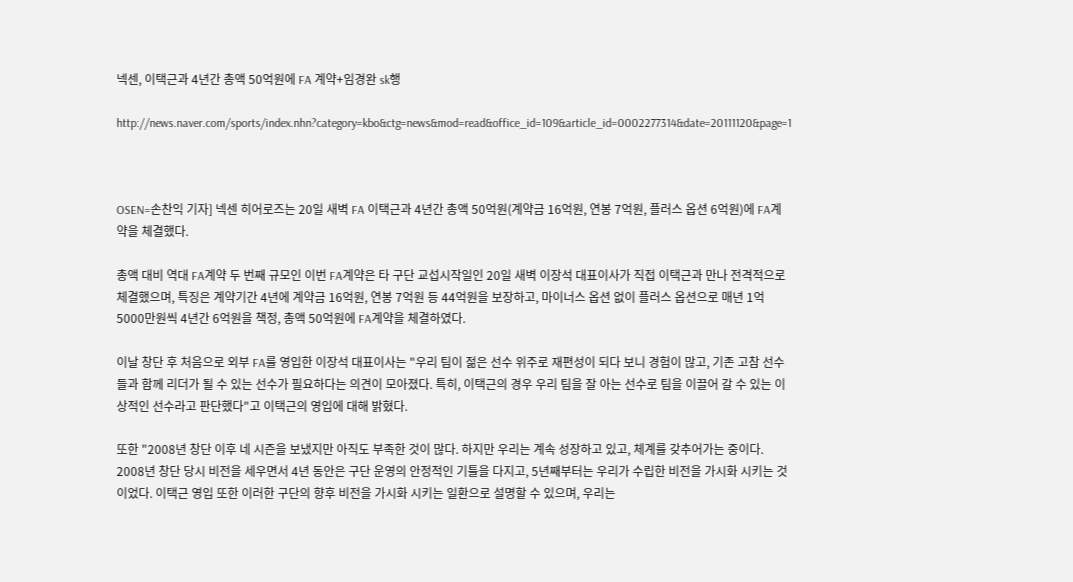넥센, 이택근과 4년간 총액 50억원에 FA 계약+임경완 sk행

http://news.naver.com/sports/index.nhn?category=kbo&ctg=news&mod=read&office_id=109&article_id=0002277314&date=20111120&page=1



OSEN=손찬익 기자] 넥센 히어로즈는 20일 새벽 FA 이택근과 4년간 총액 50억원(계약금 16억원, 연봉 7억원, 플러스 옵션 6억원)에 FA계약을 체결했다.

총액 대비 역대 FA계약 두 번째 규모인 이번 FA계약은 타 구단 교섭시작일인 20일 새벽 이장석 대표이사가 직접 이택근과 만나 전격적으로 체결했으며, 특징은 계약기간 4년에 계약금 16억원, 연봉 7억원 등 44억원을 보장하고, 마이너스 옵션 없이 플러스 옵션으로 매년 1억5000만원씩 4년간 6억원을 책정, 총액 50억원에 FA계약을 체결하였다.

이날 창단 후 처음으로 외부 FA를 영입한 이장석 대표이사는 "우리 팀이 젊은 선수 위주로 재편성이 되다 보니 경험이 많고, 기존 고참 선수들과 함께 리더가 될 수 있는 선수가 필요하다는 의견이 모아졌다. 특히, 이택근의 경우 우리 팀을 잘 아는 선수로 팀을 이끌어 갈 수 있는 이상적인 선수라고 판단했다"고 이택근의 영입에 대해 밝혔다.

또한 "2008년 창단 이후 네 시즌을 보냈지만 아직도 부족한 것이 많다. 하지만 우리는 계속 성장하고 있고, 체계를 갖추어가는 중이다. 2008년 창단 당시 비전을 세우면서 4년 동안은 구단 운영의 안정적인 기틀을 다지고, 5년째부터는 우리가 수립한 비전을 가시화 시키는 것이었다. 이택근 영입 또한 이러한 구단의 향후 비전을 가시화 시키는 일환으로 설명할 수 있으며, 우리는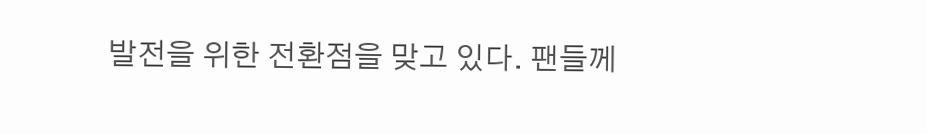발전을 위한 전환점을 맞고 있다. 팬들께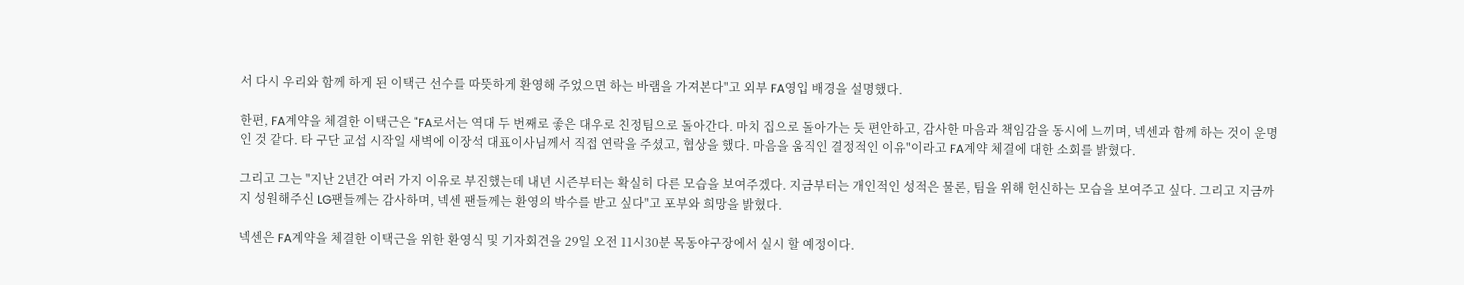서 다시 우리와 함께 하게 된 이택근 선수를 따뜻하게 환영해 주었으면 하는 바램을 가져본다"고 외부 FA영입 배경을 설명했다.

한편, FA계약을 체결한 이택근은 "FA로서는 역대 두 번째로 좋은 대우로 친정팀으로 돌아간다. 마치 집으로 돌아가는 듯 편안하고, 감사한 마음과 책임감을 동시에 느끼며, 넥센과 함께 하는 것이 운명인 것 같다. 타 구단 교섭 시작일 새벽에 이장석 대표이사님께서 직접 연락을 주셨고, 협상을 했다. 마음을 움직인 결정적인 이유"이라고 FA계약 체결에 대한 소회를 밝혔다.

그리고 그는 "지난 2년간 여러 가지 이유로 부진했는데 내년 시즌부터는 확실히 다른 모습을 보여주겠다. 지금부터는 개인적인 성적은 물론, 팀을 위해 헌신하는 모습을 보여주고 싶다. 그리고 지금까지 성원해주신 LG팬들께는 감사하며, 넥센 팬들께는 환영의 박수를 받고 싶다"고 포부와 희망을 밝혔다.

넥센은 FA계약을 체결한 이택근을 위한 환영식 및 기자회견을 29일 오전 11시30분 목동야구장에서 실시 할 예정이다.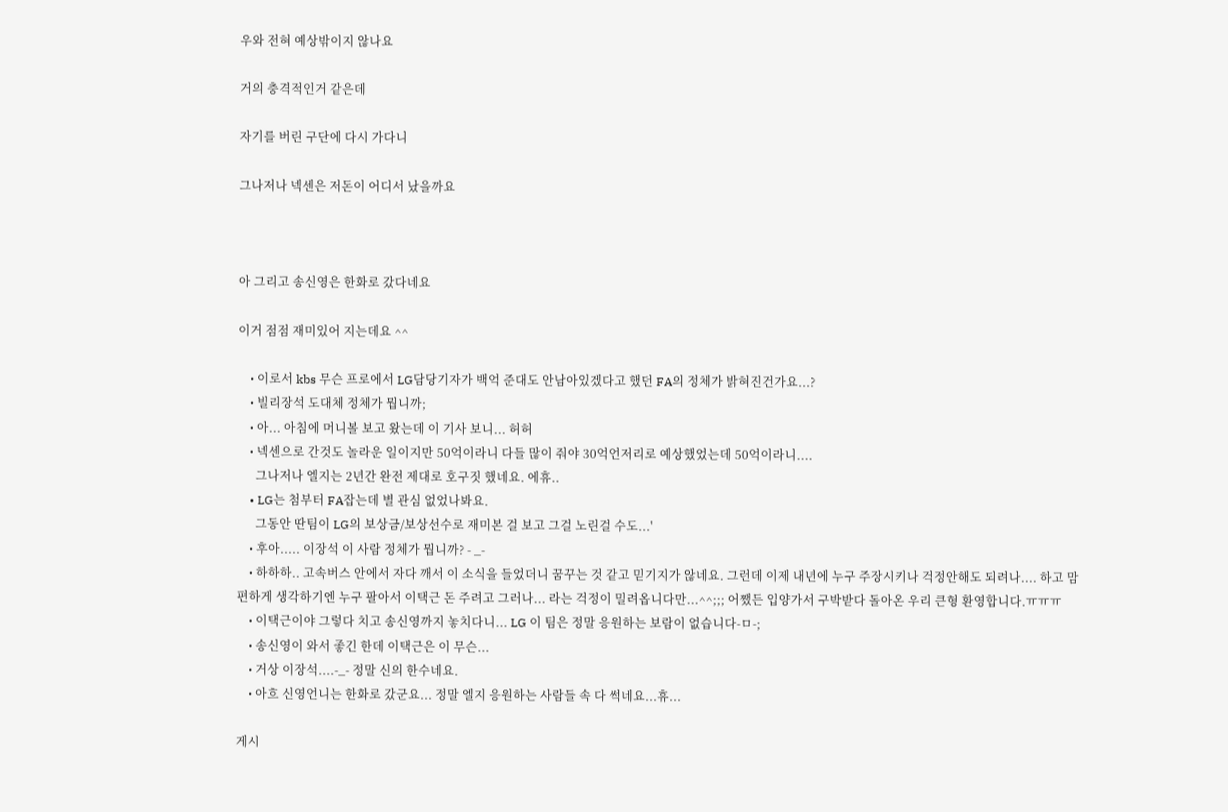우와 전혀 예상밖이지 않나요

거의 충격적인거 같은데

자기를 버린 구단에 다시 가다니

그나저나 넥센은 저돈이 어디서 났을까요



아 그리고 송신영은 한화로 갔다네요

이거 점점 재미있어 지는데요 ^^

    • 이로서 kbs 무슨 프로에서 LG담당기자가 백억 준대도 안남아있겠다고 했던 FA의 정체가 밝혀진건가요...?
    • 빌리장석 도대체 정체가 뭡니까;
    • 아... 아침에 머니볼 보고 왔는데 이 기사 보니... 허허
    • 넥센으로 간것도 놀라운 일이지만 50억이라니 다들 많이 줘야 30억언저리로 예상했었는데 50억이라니....
      그나저나 엘지는 2년간 완전 제대로 호구짓 했네요. 에휴..
    • LG는 첨부터 FA잡는데 별 관심 없었나봐요.
      그동안 딴팀이 LG의 보상금/보상선수로 재미본 걸 보고 그걸 노린걸 수도...'
    • 후아..... 이장석 이 사람 정체가 뭡니까? - _-
    • 하하하.. 고속버스 안에서 자다 깨서 이 소식을 들었더니 꿈꾸는 것 같고 믿기지가 않네요. 그런데 이제 내년에 누구 주장시키나 걱정안해도 되려나.... 하고 맘편하게 생각하기엔 누구 팔아서 이택근 돈 주려고 그러나... 라는 걱정이 밀려옵니다만...^^;;; 어쨌든 입양가서 구박받다 돌아온 우리 큰형 환영합니다.ㅠㅠㅠ
    • 이택근이야 그렇다 치고 송신영까지 놓치다니... LG 이 팀은 정말 응원하는 보람이 없습니다-ㅁ-;
    • 송신영이 와서 좋긴 한데 이택근은 이 무슨...
    • 거상 이장석....-_- 정말 신의 한수네요.
    • 아흐 신영언니는 한화로 갔군요... 정말 엘지 응원하는 사람들 속 다 썩네요...휴...

게시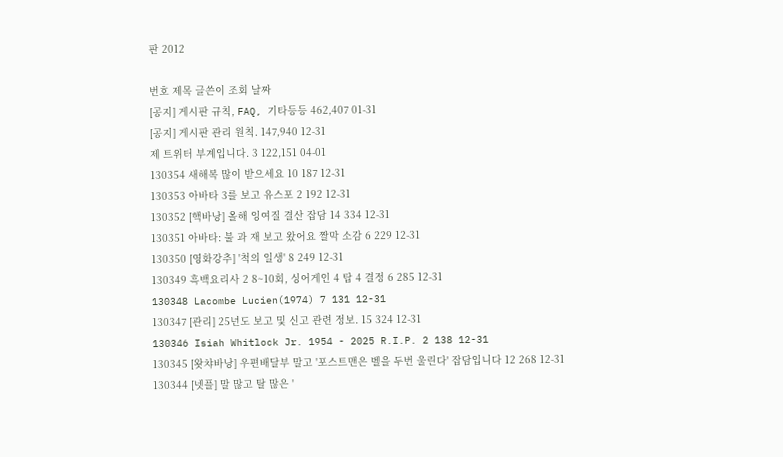판 2012

번호 제목 글쓴이 조회 날짜
[공지] 게시판 규칙, FAQ, 기타등등 462,407 01-31
[공지] 게시판 관리 원칙. 147,940 12-31
제 트위터 부계입니다. 3 122,151 04-01
130354 새해복 많이 받으세요 10 187 12-31
130353 아바타 3를 보고 유스포 2 192 12-31
130352 [핵바낭] 올해 잉여질 결산 잡담 14 334 12-31
130351 아바타: 불 과 재 보고 왔어요 짤막 소감 6 229 12-31
130350 [영화강추] '척의 일생' 8 249 12-31
130349 흑백요리사 2 8~10회, 싱어게인 4 탑 4 결정 6 285 12-31
130348 Lacombe Lucien(1974) 7 131 12-31
130347 [관리] 25년도 보고 및 신고 관련 정보. 15 324 12-31
130346 Isiah Whitlock Jr. 1954 - 2025 R.I.P. 2 138 12-31
130345 [왓챠바낭] 우편배달부 말고 '포스트맨은 벨을 두번 울린다' 잡담입니다 12 268 12-31
130344 [넷플] 말 많고 탈 많은 '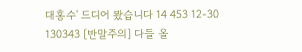대홍수' 드디어 봤습니다 14 453 12-30
130343 [반말주의] 다들 올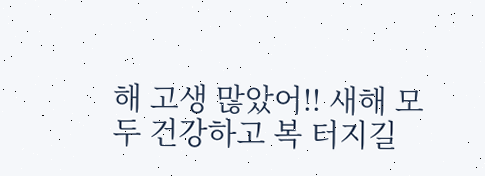해 고생 많았어!! 새해 모두 건강하고 복 터지길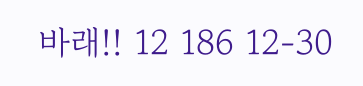바래!! 12 186 12-30